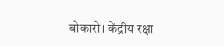बोकारो। केंद्रीय रक्षा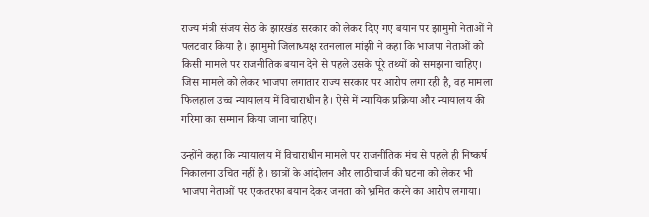राज्य मंत्री संजय सेठ के झारखंड सरकार को लेकर दिए गए बयान पर झामुमो नेताओं ने पलटवार किया है। झामुमो जिलाध्यक्ष रतनलाल मांझी ने कहा कि भाजपा नेताओं को किसी मामले पर राजनीतिक बयान देने से पहले उसके पूरे तथ्यों को समझना चाहिए। जिस मामले को लेकर भाजपा लगातार राज्य सरकार पर आरोप लगा रही है, वह मामला फिलहाल उच्च न्यायालय में विचाराधीन है। ऐसे में न्यायिक प्रक्रिया और न्यायालय की गरिमा का सम्मान किया जाना चाहिए।

उन्होंने कहा कि न्यायालय में विचाराधीन मामले पर राजनीतिक मंच से पहले ही निष्कर्ष निकालना उचित नहीं है। छात्रों के आंदोलन और लाठीचार्ज की घटना को लेकर भी भाजपा नेताओं पर एकतरफा बयान देकर जनता को भ्रमित करने का आरोप लगाया।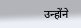उन्होंने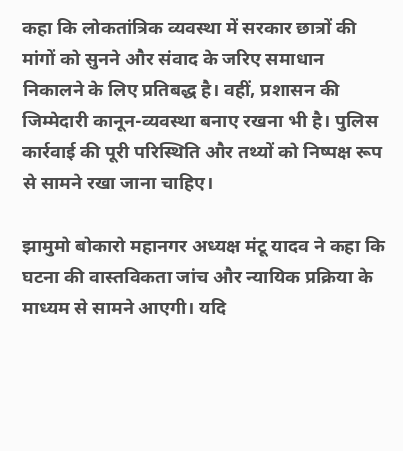कहा कि लोकतांत्रिक व्यवस्था में सरकार छात्रों की मांगों को सुनने और संवाद के जरिए समाधान निकालने के लिए प्रतिबद्ध है। वहीं, प्रशासन की जिम्मेदारी कानून-व्यवस्था बनाए रखना भी है। पुलिस कार्रवाई की पूरी परिस्थिति और तथ्यों को निष्पक्ष रूप से सामने रखा जाना चाहिए।

झामुमो बोकारो महानगर अध्यक्ष मंटू यादव ने कहा कि घटना की वास्तविकता जांच और न्यायिक प्रक्रिया के माध्यम से सामने आएगी। यदि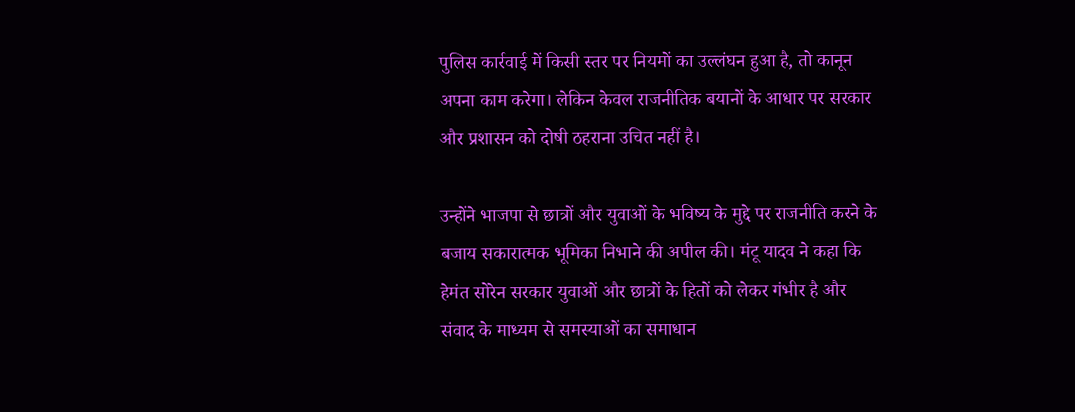पुलिस कार्रवाई में किसी स्तर पर नियमों का उल्लंघन हुआ है, तो कानून अपना काम करेगा। लेकिन केवल राजनीतिक बयानों के आधार पर सरकार और प्रशासन को दोषी ठहराना उचित नहीं है।

उन्होंने भाजपा से छात्रों और युवाओं के भविष्य के मुद्दे पर राजनीति करने के बजाय सकारात्मक भूमिका निभाने की अपील की। मंटू यादव ने कहा कि हेमंत सोरेन सरकार युवाओं और छात्रों के हितों को लेकर गंभीर है और संवाद के माध्यम से समस्याओं का समाधान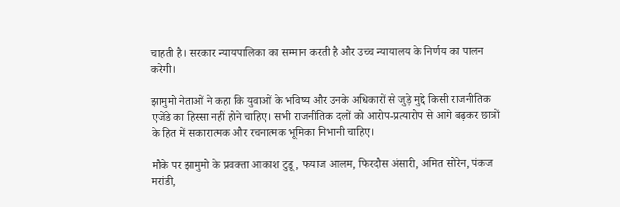चाहती है। सरकार न्यायपालिका का सम्मान करती है और उच्च न्यायालय के निर्णय का पालन करेगी।

झामुमो नेताओं ने कहा कि युवाओं के भविष्य और उनके अधिकारों से जुड़े मुद्दे किसी राजनीतिक एजेंडे का हिस्सा नहीं होने चाहिए। सभी राजनीतिक दलों को आरोप-प्रत्यारोप से आगे बढ़कर छात्रों के हित में सकारात्मक और रचनात्मक भूमिका निभानी चाहिए।

मौके पर झामुमो के प्रवक्ता आकाश टुडू, फयाज आलम, फिरदौस अंसारी, अमित सोरेन, पंकज मरांडी,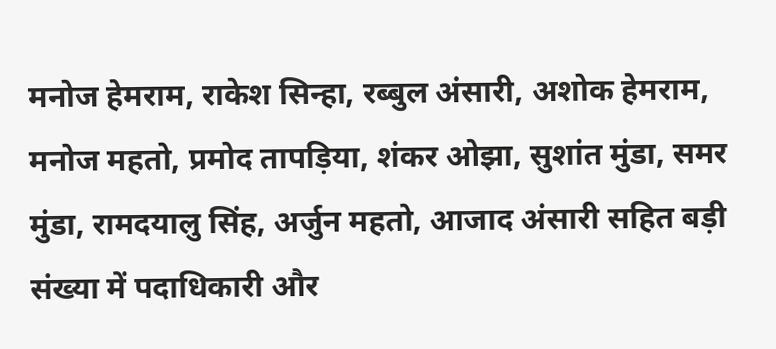मनोज हेमराम, राकेश सिन्हा, रब्बुल अंसारी, अशोक हेमराम, मनोज महतो, प्रमोद तापड़िया, शंकर ओझा, सुशांत मुंडा, समर मुंडा, रामदयालु सिंह, अर्जुन महतो, आजाद अंसारी सहित बड़ी संख्या में पदाधिकारी और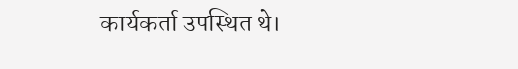कार्यकर्ता उपस्थित थे।